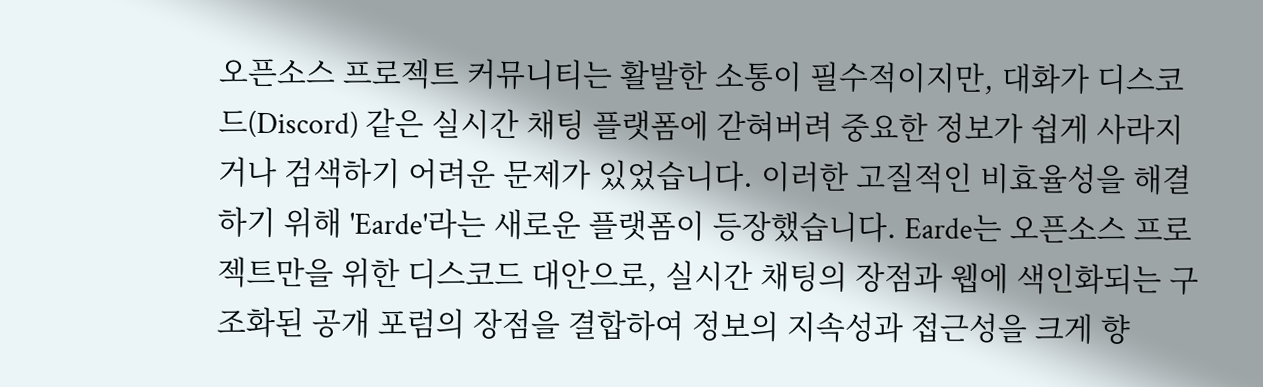오픈소스 프로젝트 커뮤니티는 활발한 소통이 필수적이지만, 대화가 디스코드(Discord) 같은 실시간 채팅 플랫폼에 갇혀버려 중요한 정보가 쉽게 사라지거나 검색하기 어려운 문제가 있었습니다. 이러한 고질적인 비효율성을 해결하기 위해 'Earde'라는 새로운 플랫폼이 등장했습니다. Earde는 오픈소스 프로젝트만을 위한 디스코드 대안으로, 실시간 채팅의 장점과 웹에 색인화되는 구조화된 공개 포럼의 장점을 결합하여 정보의 지속성과 접근성을 크게 향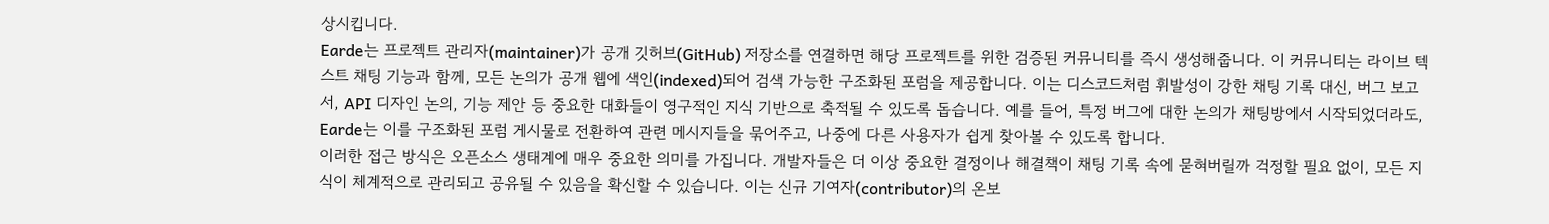상시킵니다.
Earde는 프로젝트 관리자(maintainer)가 공개 깃허브(GitHub) 저장소를 연결하면 해당 프로젝트를 위한 검증된 커뮤니티를 즉시 생성해줍니다. 이 커뮤니티는 라이브 텍스트 채팅 기능과 함께, 모든 논의가 공개 웹에 색인(indexed)되어 검색 가능한 구조화된 포럼을 제공합니다. 이는 디스코드처럼 휘발성이 강한 채팅 기록 대신, 버그 보고서, API 디자인 논의, 기능 제안 등 중요한 대화들이 영구적인 지식 기반으로 축적될 수 있도록 돕습니다. 예를 들어, 특정 버그에 대한 논의가 채팅방에서 시작되었더라도, Earde는 이를 구조화된 포럼 게시물로 전환하여 관련 메시지들을 묶어주고, 나중에 다른 사용자가 쉽게 찾아볼 수 있도록 합니다.
이러한 접근 방식은 오픈소스 생태계에 매우 중요한 의미를 가집니다. 개발자들은 더 이상 중요한 결정이나 해결책이 채팅 기록 속에 묻혀버릴까 걱정할 필요 없이, 모든 지식이 체계적으로 관리되고 공유될 수 있음을 확신할 수 있습니다. 이는 신규 기여자(contributor)의 온보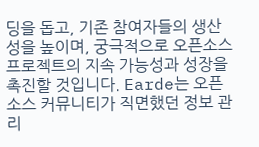딩을 돕고, 기존 참여자들의 생산성을 높이며, 궁극적으로 오픈소스 프로젝트의 지속 가능성과 성장을 촉진할 것입니다. Earde는 오픈소스 커뮤니티가 직면했던 정보 관리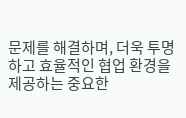문제를 해결하며, 더욱 투명하고 효율적인 협업 환경을 제공하는 중요한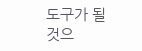도구가 될 것으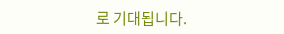로 기대됩니다.